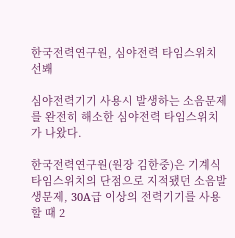한국전력연구원, 심야전력 타임스위치 선봬

심야전력기기 사용시 발생하는 소음문제를 완전히 해소한 심야전력 타임스위치가 나왔다.

한국전력연구원(원장 김한중)은 기계식 타임스위치의 단점으로 지적됐던 소음발생문제, 30A급 이상의 전력기기를 사용할 때 2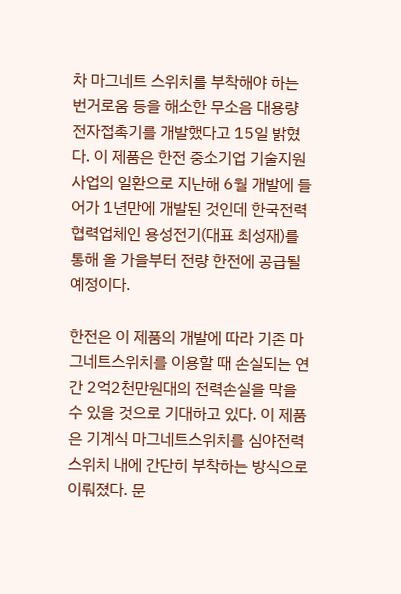차 마그네트 스위치를 부착해야 하는 번거로움 등을 해소한 무소음 대용량 전자접촉기를 개발했다고 15일 밝혔다. 이 제품은 한전 중소기업 기술지원사업의 일환으로 지난해 6월 개발에 들어가 1년만에 개발된 것인데 한국전력 협력업체인 용성전기(대표 최성재)를 통해 올 가을부터 전량 한전에 공급될 예정이다.

한전은 이 제품의 개발에 따라 기존 마그네트스위치를 이용할 때 손실되는 연간 2억2천만원대의 전력손실을 막을 수 있을 것으로 기대하고 있다. 이 제품은 기계식 마그네트스위치를 심야전력스위치 내에 간단히 부착하는 방식으로 이뤄졌다. 문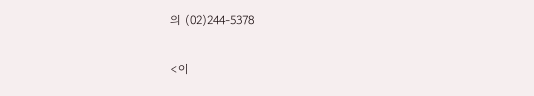의 (02)244-5378

<이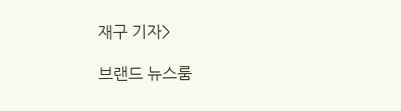재구 기자>

브랜드 뉴스룸